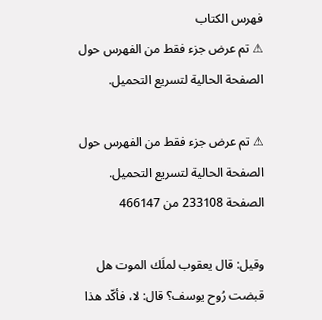فهرس الكتاب
⚠ تم عرض جزء فقط من الفهرس حول الصفحة الحالية لتسريع التحميل.

⚠ تم عرض جزء فقط من الفهرس حول الصفحة الحالية لتسريع التحميل.
الصفحة 233108 من 466147

وقيل: قال يعقوب لملَك الموت هل قبضت رُوح يوسف؟ قال: لا، فأكّد هذا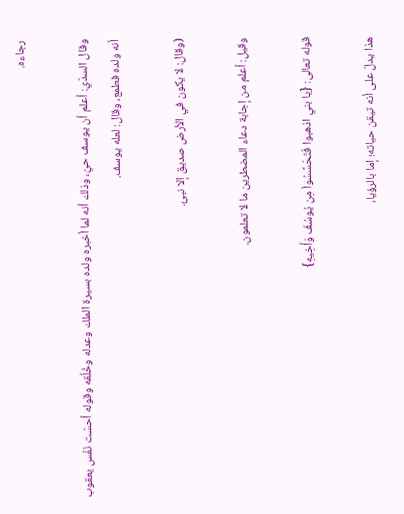رجاءه.

وقال السدّي: أعلم أن يوسف حيّ، وذلك أنه لما أخبره ولده بسيرة الملك وعدله وخُلُقه وقوله أحسّت نَفْس يعقوب أنه ولده فطمع، وقال: لعله يوسف.

(وقال: لا يكون في الأرض صديق إلا نبئ.

وقيل: أعلم من إجابة دعاء المضطرين ما لا تعلمون.

قوله تعالى: {يا بني اذهبوا فَتَحَسَّسُواْ مِن يُوسُفَ وَأَخِيهِ}

هذا يدلّ على أنه تيقن حياته؛ إما بالرؤيا،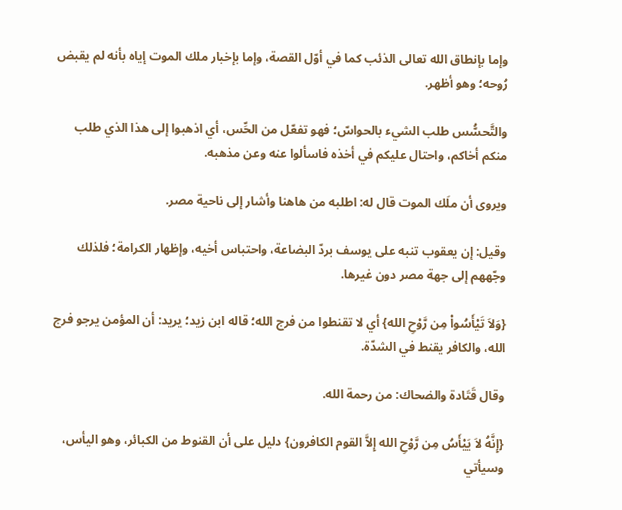وإما بإنطاق الله تعالى الذئب كما في أوّل القصة، وإما بإخبار ملك الموت إياه بأنه لم يقبض رُوحه؛ وهو أظهر.

والتَّحسُّس طلب الشيء بالحواسّ؛ فهو تفعّل من الحِّس، أي اذهبوا إلى هذا الذي طلب منكم أخاكم، واحتال عليكم في أخذه فاسألوا عنه وعن مذهبه.

ويروى أن ملَك الموت قال له: اطلبه من هاهنا وأشار إلى ناحية مصر.

وقيل: إن يعقوب تنبه على يوسف بردّ البضاعة، واحتباس أخيه، وإظهار الكرامة؛ فلذلك وجّههم إلى جهة مصر دون غيرها.

{وَلاَ تَيْأَسُواْ مِن رَّوْحِ الله} أي لا تقنطوا من فرج الله؛ قاله ابن زيد؛ يريد: أن المؤمن يرجو فرج الله، والكافر يقنط في الشدّة.

وقال قَتَادة والضحاك: من رحمة الله.

{إِنَّهُ لاَ يَيْأَسُ مِن رَّوْحِ الله إِلاَّ القوم الكافرون} دليل على أن القنوط من الكبائر، وهو اليأس، وسيأتي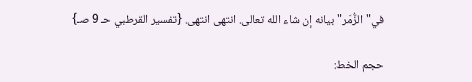في"الزُّمَر"بيانه إن شاء الله تعالى. انتهى انتهى. {تفسير القرطبي حـ 9 صـ}

حجم الخط: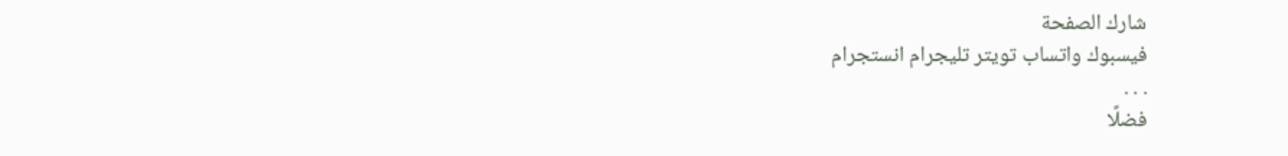شارك الصفحة
فيسبوك واتساب تويتر تليجرام انستجرام
. . .
فضلًا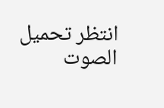انتظر تحميل الصوت